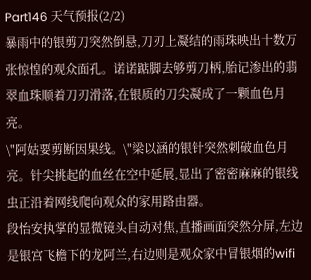Part146 天气预报(2/2)
暴雨中的银剪刀突然倒悬,刀刃上凝结的雨珠映出十数万张惊惶的观众面孔。诺诺踮脚去够剪刀柄,胎记渗出的翡翠血珠顺着刀刃滑落,在银质的刀尖凝成了一颗血色月亮。
\"阿姑要剪断因果线。\"梁以涵的银针突然刺破血色月亮。针尖挑起的血丝在空中延展,显出了密密麻麻的银线虫正沿着网线爬向观众的家用路由器。
段怡安执掌的显微镜头自动对焦,直播画面突然分屏,左边是银宫飞檐下的龙阿兰,右边则是观众家中冒银烟的wifi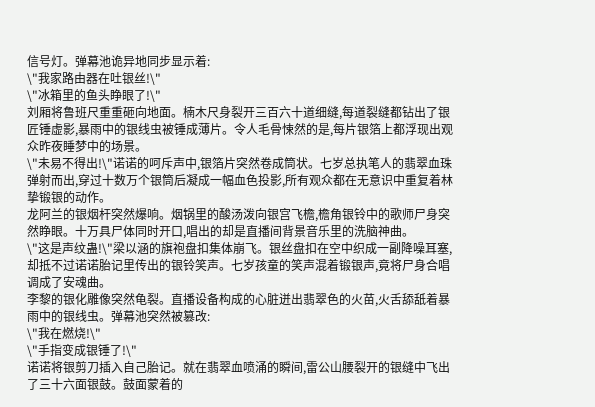信号灯。弹幕池诡异地同步显示着:
\"我家路由器在吐银丝!\"
\"冰箱里的鱼头睁眼了!\"
刘厢将鲁班尺重重砸向地面。楠木尺身裂开三百六十道细缝,每道裂缝都钻出了银匠锤虚影,暴雨中的银线虫被锤成薄片。令人毛骨悚然的是,每片银箔上都浮现出观众昨夜睡梦中的场景。
\"未易不得出!\"诺诺的呵斥声中,银箔片突然卷成筒状。七岁总执笔人的翡翠血珠弹射而出,穿过十数万个银筒后凝成一幅血色投影,所有观众都在无意识中重复着林挚锻银的动作。
龙阿兰的银烟杆突然爆响。烟锅里的酸汤泼向银宫飞檐,檐角银铃中的歌师尸身突然睁眼。十万具尸体同时开口,唱出的却是直播间背景音乐里的洗脑神曲。
\"这是声纹蛊!\"梁以涵的旗袍盘扣集体崩飞。银丝盘扣在空中织成一副降噪耳塞,却抵不过诺诺胎记里传出的银铃笑声。七岁孩童的笑声混着锻银声,竟将尸身合唱调成了安魂曲。
李黎的银化雕像突然龟裂。直播设备构成的心脏迸出翡翠色的火苗,火舌舔舐着暴雨中的银线虫。弹幕池突然被篡改:
\"我在燃烧!\"
\"手指变成银锤了!\"
诺诺将银剪刀插入自己胎记。就在翡翠血喷涌的瞬间,雷公山腰裂开的银缝中飞出了三十六面银鼓。鼓面蒙着的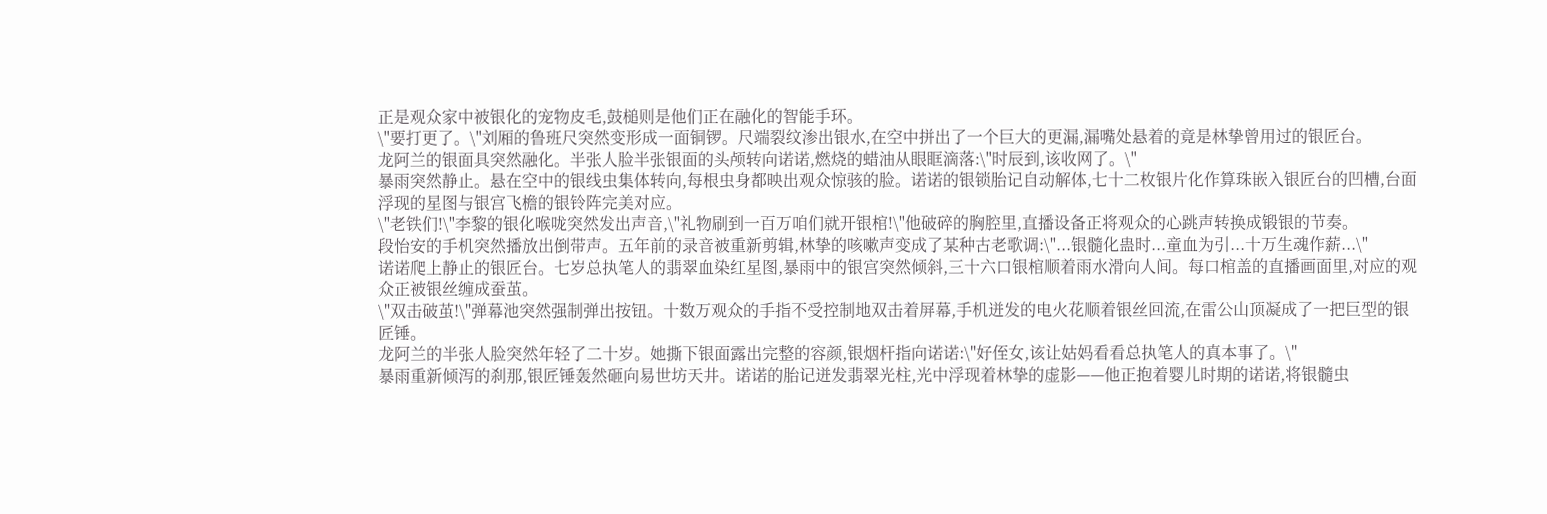正是观众家中被银化的宠物皮毛,鼓槌则是他们正在融化的智能手环。
\"要打更了。\"刘厢的鲁班尺突然变形成一面铜锣。尺端裂纹渗出银水,在空中拼出了一个巨大的更漏,漏嘴处悬着的竟是林挚曾用过的银匠台。
龙阿兰的银面具突然融化。半张人脸半张银面的头颅转向诺诺,燃烧的蜡油从眼眶滴落:\"时辰到,该收网了。\"
暴雨突然静止。悬在空中的银线虫集体转向,每根虫身都映出观众惊骇的脸。诺诺的银锁胎记自动解体,七十二枚银片化作算珠嵌入银匠台的凹槽,台面浮现的星图与银宫飞檐的银铃阵完美对应。
\"老铁们!\"李黎的银化喉咙突然发出声音,\"礼物刷到一百万咱们就开银棺!\"他破碎的胸腔里,直播设备正将观众的心跳声转换成锻银的节奏。
段怡安的手机突然播放出倒带声。五年前的录音被重新剪辑,林挚的咳嗽声变成了某种古老歌调:\"...银髓化蛊时...童血为引...十万生魂作薪...\"
诺诺爬上静止的银匠台。七岁总执笔人的翡翠血染红星图,暴雨中的银宫突然倾斜,三十六口银棺顺着雨水滑向人间。每口棺盖的直播画面里,对应的观众正被银丝缠成蚕茧。
\"双击破茧!\"弹幕池突然强制弹出按钮。十数万观众的手指不受控制地双击着屏幕,手机迸发的电火花顺着银丝回流,在雷公山顶凝成了一把巨型的银匠锤。
龙阿兰的半张人脸突然年轻了二十岁。她撕下银面露出完整的容颜,银烟杆指向诺诺:\"好侄女,该让姑妈看看总执笔人的真本事了。\"
暴雨重新倾泻的刹那,银匠锤轰然砸向易世坊天井。诺诺的胎记迸发翡翠光柱,光中浮现着林挚的虚影——他正抱着婴儿时期的诺诺,将银髓虫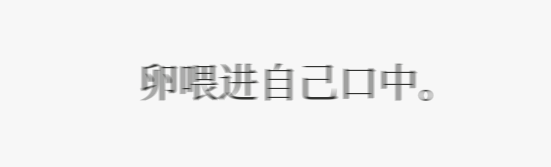卵喂进自己口中。